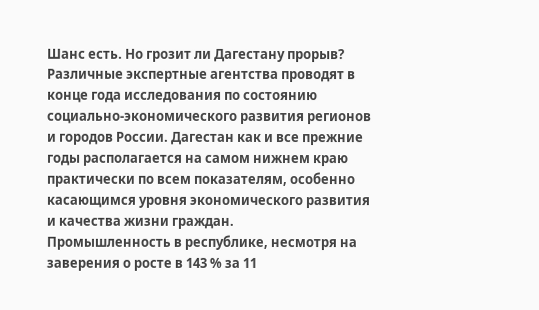Шанс есть. Но грозит ли Дагестану прорыв?
Различные экспертные агентства проводят в конце года исследования по состоянию социально-экономического развития регионов и городов России. Дагестан как и все прежние годы располагается на самом нижнем краю практически по всем показателям, особенно касающимся уровня экономического развития и качества жизни граждан.
Промышленность в республике, несмотря на заверения о росте в 143 % за 11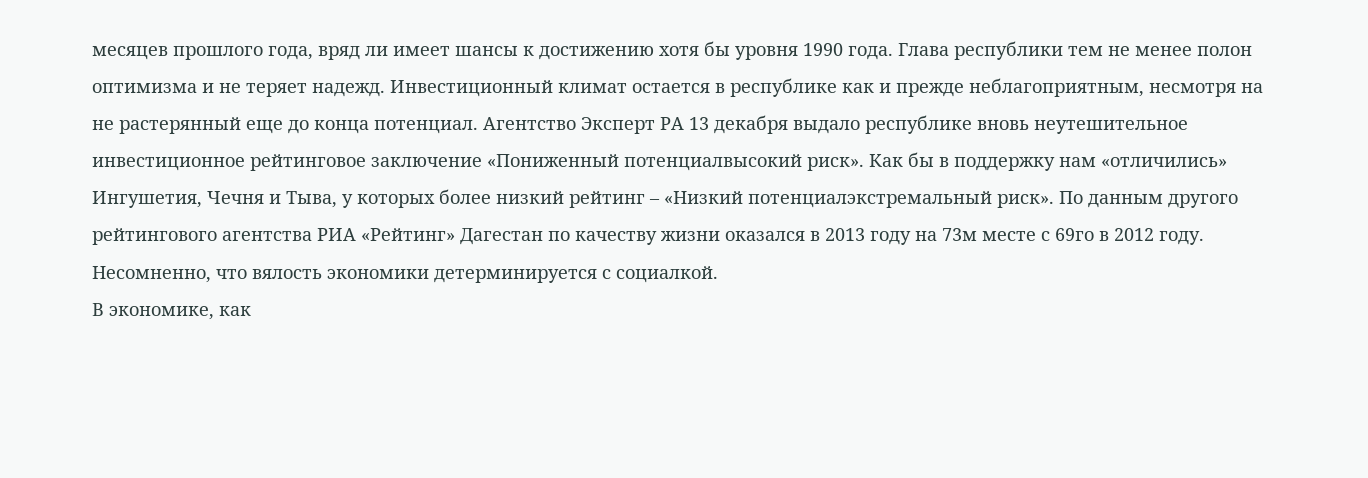месяцев прошлого года, вряд ли имеет шансы к достижению хотя бы уровня 1990 года. Глава республики тем не менее полон оптимизма и не теряет надежд. Инвестиционный климат остается в республике как и прежде неблагоприятным, несмотря на не растерянный еще до конца потенциал. Агентство Эксперт РА 13 декабря выдало республике вновь неутешительное инвестиционное рейтинговое заключение «Пониженный потенциалвысокий риск». Как бы в поддержку нам «отличились» Ингушетия, Чечня и Тыва, у которых более низкий рейтинг – «Низкий потенциалэкстремальный риск». По данным другого рейтингового агентства РИА «Рейтинг» Дагестан по качеству жизни оказался в 2013 году на 73м месте с 69го в 2012 году. Несомненно, что вялость экономики детерминируется с социалкой.
В экономике, как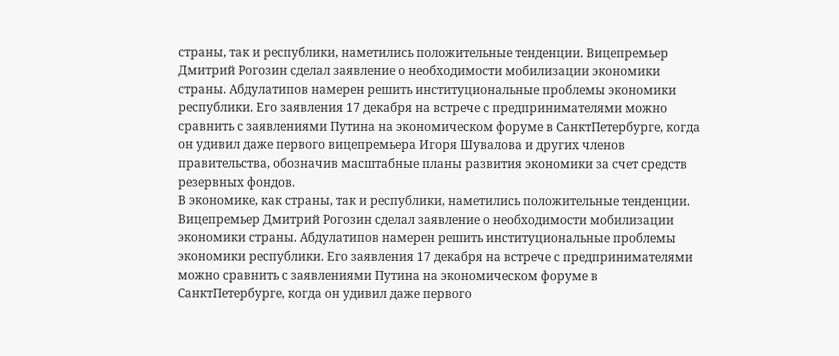страны, так и республики, наметились положительные тенденции. Вицепремьер Дмитрий Рогозин сделал заявление о необходимости мобилизации экономики страны. Абдулатипов намерен решить институциональные проблемы экономики республики. Его заявления 17 декабря на встрече с предпринимателями можно сравнить с заявлениями Путина на экономическом форуме в СанктПетербурге, когда он удивил даже первого вицепремьера Игоря Шувалова и других членов правительства, обозначив масштабные планы развития экономики за счет средств резервных фондов.
В экономике, как страны, так и республики, наметились положительные тенденции. Вицепремьер Дмитрий Рогозин сделал заявление о необходимости мобилизации экономики страны. Абдулатипов намерен решить институциональные проблемы экономики республики. Его заявления 17 декабря на встрече с предпринимателями можно сравнить с заявлениями Путина на экономическом форуме в СанктПетербурге, когда он удивил даже первого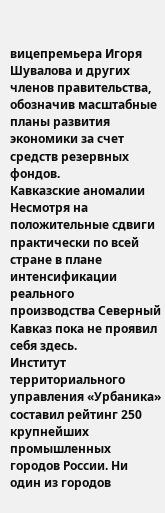вицепремьера Игоря Шувалова и других членов правительства, обозначив масштабные планы развития экономики за счет средств резервных фондов.
Кавказские аномалии
Несмотря на положительные сдвиги практически по всей стране в плане интенсификации реального производства Северный Кавказ пока не проявил себя здесь.
Институт территориального управления «Урбаника» составил рейтинг 250 крупнейших промышленных городов России. Ни один из городов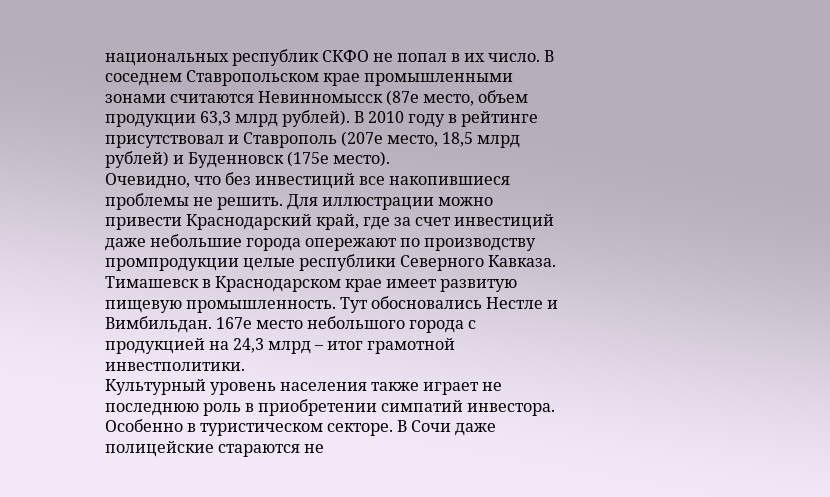национальных республик СКФО не попал в их число. В соседнем Ставропольском крае промышленными зонами считаются Невинномысск (87е место, объем продукции 63,3 млрд рублей). В 2010 году в рейтинге присутствовал и Ставрополь (207е место, 18,5 млрд рублей) и Буденновск (175е место).
Очевидно, что без инвестиций все накопившиеся проблемы не решить. Для иллюстрации можно привести Краснодарский край, где за счет инвестиций даже небольшие города опережают по производству промпродукции целые республики Северного Кавказа. Тимашевск в Краснодарском крае имеет развитую пищевую промышленность. Тут обосновались Нестле и Вимбильдан. 167е место небольшого города с продукцией на 24,3 млрд – итог грамотной инвестполитики.
Культурный уровень населения также играет не последнюю роль в приобретении симпатий инвестора. Особенно в туристическом секторе. В Сочи даже полицейские стараются не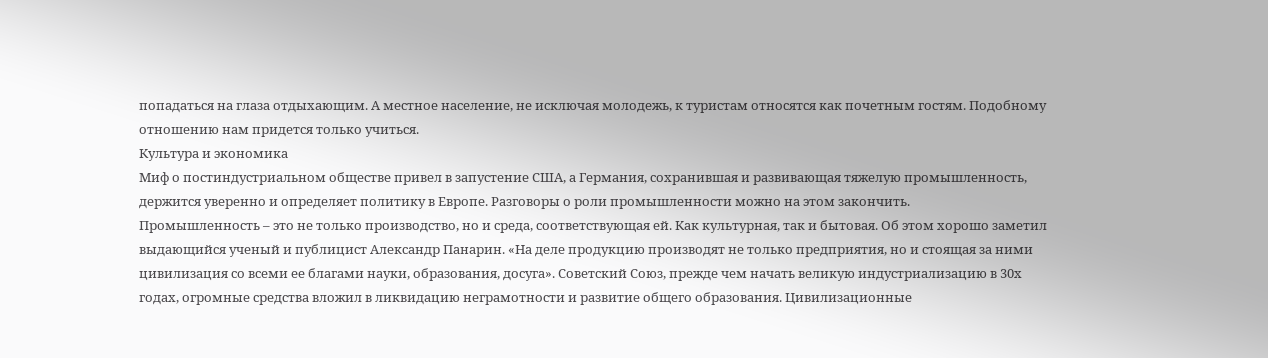попадаться на глаза отдыхающим. А местное население, не исключая молодежь, к туристам относятся как почетным гостям. Подобному отношению нам придется только учиться.
Культура и экономика
Миф о постиндустриальном обществе привел в запустение США, а Германия, сохранившая и развивающая тяжелую промышленность, держится уверенно и определяет политику в Европе. Разговоры о роли промышленности можно на этом закончить.
Промышленность – это не только производство, но и среда, соответствующая ей. Как культурная, так и бытовая. Об этом хорошо заметил выдающийся ученый и публицист Александр Панарин. «На деле продукцию производят не только предприятия, но и стоящая за ними цивилизация со всеми ее благами науки, образования, досуга». Советский Союз, прежде чем начать великую индустриализацию в 30х годах, огромные средства вложил в ликвидацию неграмотности и развитие общего образования. Цивилизационные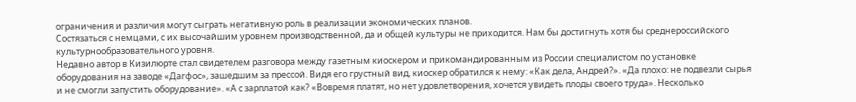ограничения и различия могут сыграть негативную роль в реализации экономических планов.
Состязаться с немцами, с их высочайшим уровнем производственной, да и общей культуры не приходится. Нам бы достигнуть хотя бы среднероссийского культурнообразовательного уровня.
Недавно автор в Кизилюрте стал свидетелем разговора между газетным киоскером и прикомандированным из России специалистом по установке оборудования на заводе «Дагфос», зашедшим за прессой. Видя его грустный вид, киоскер обратился к нему: «Как дела, Андрей?». «Да плохо: не подвезли сырья и не смогли запустить оборудование». «А с зарплатой как? «Вовремя платят, но нет удовлетворения, хочется увидеть плоды своего труда». Несколько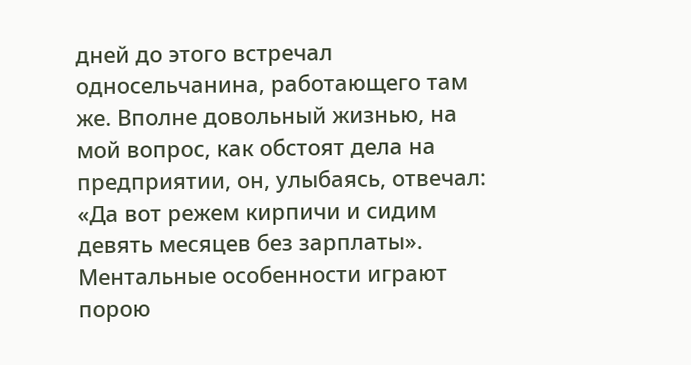дней до этого встречал односельчанина, работающего там же. Вполне довольный жизнью, на мой вопрос, как обстоят дела на предприятии, он, улыбаясь, отвечал: «Да вот режем кирпичи и сидим девять месяцев без зарплаты». Ментальные особенности играют порою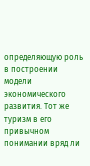определяющую роль в построении модели экономического развития. Тот же туризм в его привычном понимании вряд ли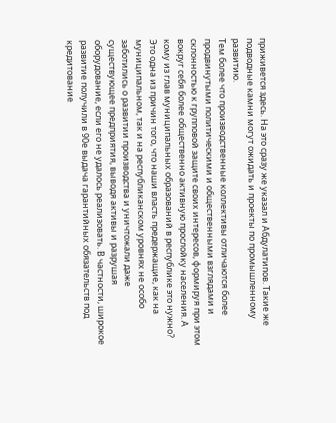приживется здесь. На это сразу же указал и Абдулатипов. Такие же подводные камни могут ожидать и проекты по промышленному развитию.
Тем более что производственные коллективы отличаются более продвинутыми политическими и общественными взглядами и склонностью к групповой защите своих интересов, формируя при этом вокруг себя более общественно активную прослойку населения. А кому из глав муниципальных образований в республике это нужно? Это одна из причин того, что наши власть предержащие, как на муниципальном, так и на республиканском уровнях не особо заботились о развитии производства и уничтожали даже существующее предприятия, выводя активы и разрушая оборудование, если его не удалось реализовать. В частности, широкое развитие получили в 90е выдача гарантийных обязательств под кредитование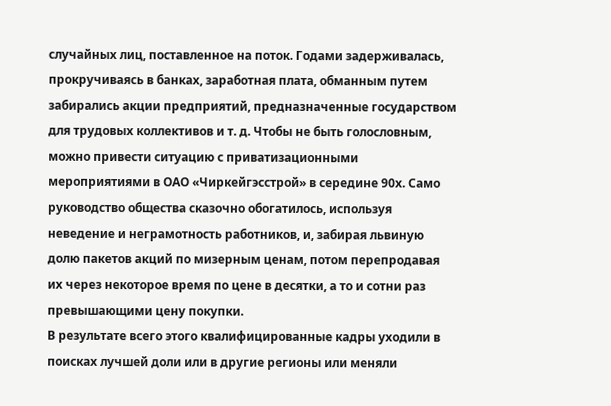случайных лиц, поставленное на поток. Годами задерживалась, прокручиваясь в банках, заработная плата, обманным путем забирались акции предприятий, предназначенные государством для трудовых коллективов и т. д. Чтобы не быть голословным, можно привести ситуацию с приватизационными мероприятиями в ОАО «Чиркейгэсстрой» в середине 90х. Само руководство общества сказочно обогатилось, используя неведение и неграмотность работников, и, забирая львиную долю пакетов акций по мизерным ценам, потом перепродавая их через некоторое время по цене в десятки, а то и сотни раз превышающими цену покупки.
В результате всего этого квалифицированные кадры уходили в поисках лучшей доли или в другие регионы или меняли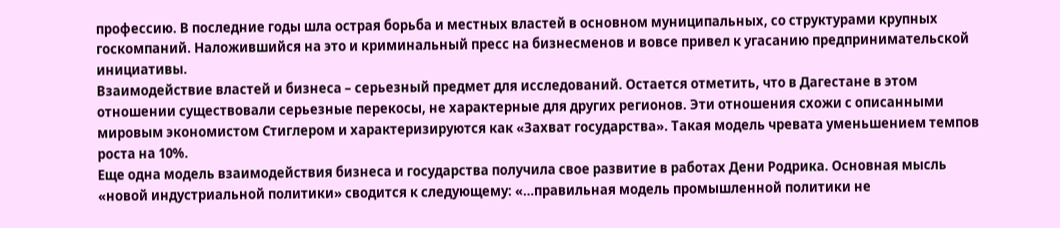профессию. В последние годы шла острая борьба и местных властей в основном муниципальных, со структурами крупных госкомпаний. Наложившийся на это и криминальный пресс на бизнесменов и вовсе привел к угасанию предпринимательской инициативы.
Взаимодействие властей и бизнеса – серьезный предмет для исследований. Остается отметить, что в Дагестане в этом отношении существовали серьезные перекосы, не характерные для других регионов. Эти отношения схожи с описанными мировым экономистом Стиглером и характеризируются как «Захват государства». Такая модель чревата уменьшением темпов роста на 10%.
Еще одна модель взаимодействия бизнеса и государства получила свое развитие в работах Дени Родрика. Основная мысль «новой индустриальной политики» сводится к следующему: «…правильная модель промышленной политики не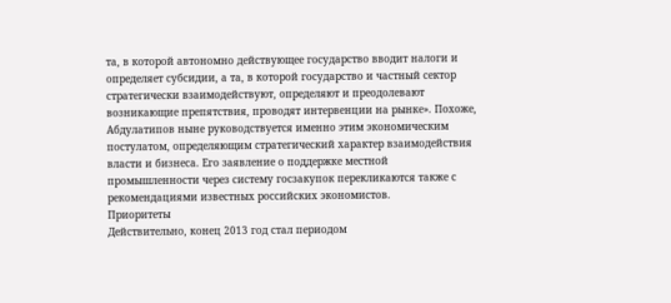та, в которой автономно действующее государство вводит налоги и определяет субсидии, а та, в которой государство и частный сектор стратегически взаимодействуют, определяют и преодолевают возникающие препятствия, проводят интервенции на рынке». Похоже, Абдулатипов ныне руководствуется именно этим экономическим постулатом, определяющим стратегический характер взаимодействия власти и бизнеса. Его заявление о поддержке местной промышленности через систему госзакупок перекликаются также с рекомендациями известных российских экономистов.
Приоритеты
Действительно, конец 2013 год стал периодом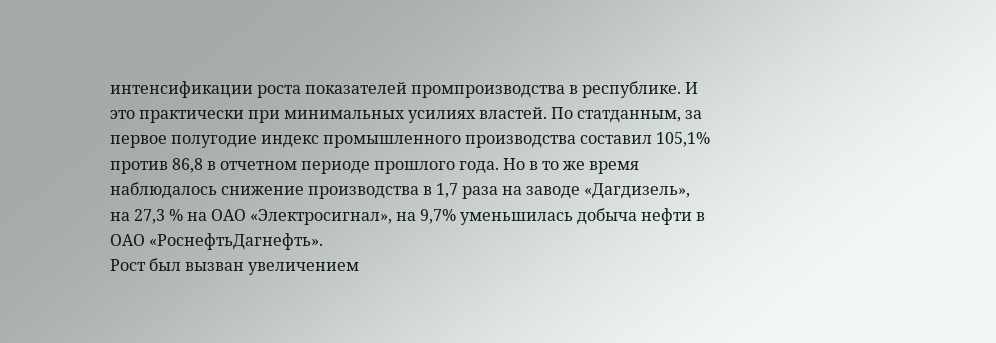интенсификации роста показателей промпроизводства в республике. И это практически при минимальных усилиях властей. По статданным, за первое полугодие индекс промышленного производства составил 105,1% против 86,8 в отчетном периоде прошлого года. Но в то же время наблюдалось снижение производства в 1,7 раза на заводе «Дагдизель», на 27,3 % на ОАО «Электросигнал», на 9,7% уменьшилась добыча нефти в ОАО «РоснефтьДагнефть».
Рост был вызван увеличением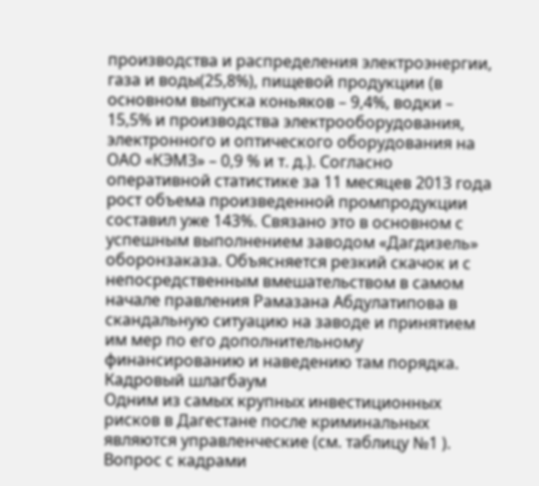производства и распределения электроэнергии, газа и воды(25,8%), пищевой продукции (в основном выпуска коньяков – 9,4%, водки – 15,5% и производства электрооборудования, электронного и оптического оборудования на ОАО «КЭМЗ» – 0,9 % и т. д.). Согласно оперативной статистике за 11 месяцев 2013 года рост объема произведенной промпродукции составил уже 143%. Связано это в основном с успешным выполнением заводом «Дагдизель» оборонзаказа. Объясняется резкий скачок и с непосредственным вмешательством в самом начале правления Рамазана Абдулатипова в скандальную ситуацию на заводе и принятием им мер по его дополнительному финансированию и наведению там порядка.
Кадровый шлагбаум
Одним из самых крупных инвестиционных рисков в Дагестане после криминальных являются управленческие (см. таблицу №1 ). Вопрос с кадрами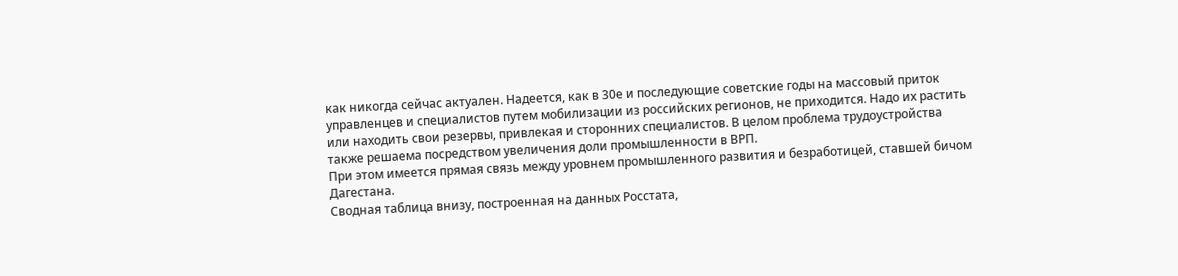как никогда сейчас актуален. Надеется, как в 30е и последующие советские годы на массовый приток управленцев и специалистов путем мобилизации из российских регионов, не приходится. Надо их растить или находить свои резервы, привлекая и сторонних специалистов. В целом проблема трудоустройства также решаема посредством увеличения доли промышленности в ВРП.
При этом имеется прямая связь между уровнем промышленного развития и безработицей, ставшей бичом Дагестана.
Сводная таблица внизу, построенная на данных Росстата,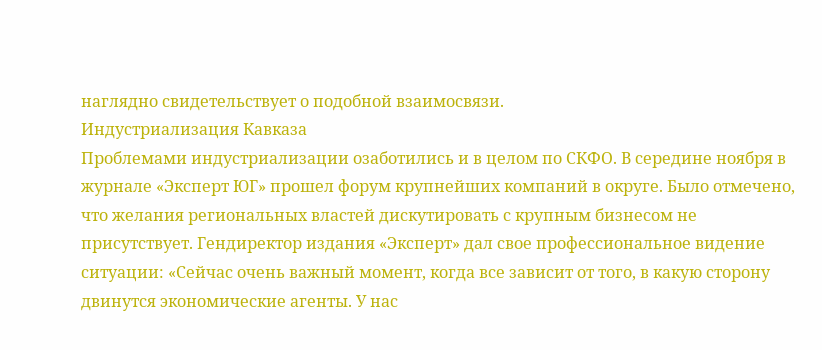наглядно свидетельствует о подобной взаимосвязи.
Индустриализация Кавказа
Проблемами индустриализации озаботились и в целом по СКФО. В середине ноября в журнале «Эксперт ЮГ» прошел форум крупнейших компаний в округе. Было отмечено, что желания региональных властей дискутировать с крупным бизнесом не присутствует. Гендиректор издания «Эксперт» дал свое профессиональное видение ситуации: «Сейчас очень важный момент, когда все зависит от того, в какую сторону двинутся экономические агенты. У нас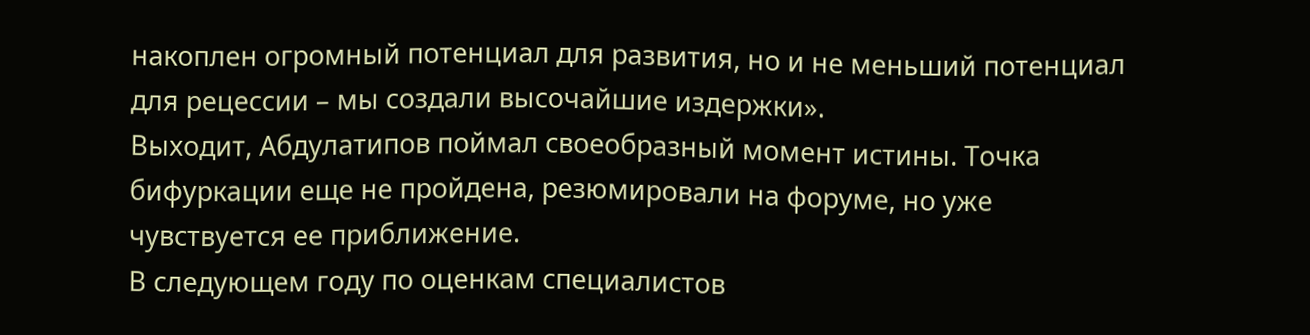накоплен огромный потенциал для развития, но и не меньший потенциал для рецессии – мы создали высочайшие издержки».
Выходит, Абдулатипов поймал своеобразный момент истины. Точка бифуркации еще не пройдена, резюмировали на форуме, но уже чувствуется ее приближение.
В следующем году по оценкам специалистов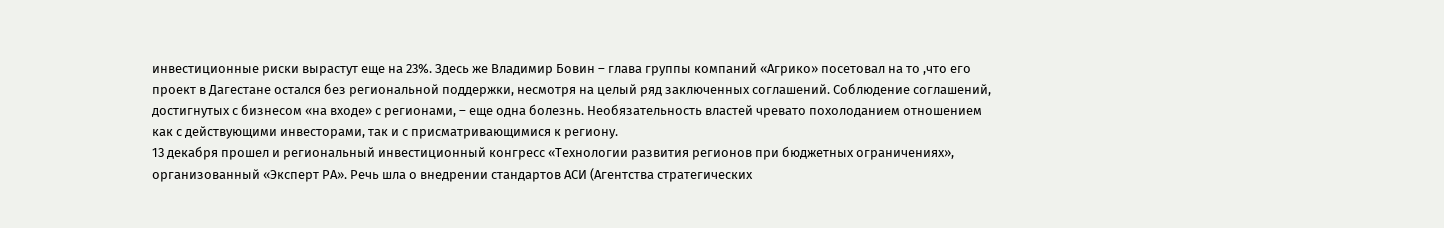инвестиционные риски вырастут еще на 23%. Здесь же Владимир Бовин – глава группы компаний «Агрико» посетовал на то ,что его проект в Дагестане остался без региональной поддержки, несмотря на целый ряд заключенных соглашений. Соблюдение соглашений, достигнутых с бизнесом «на входе» с регионами, – еще одна болезнь. Необязательность властей чревато похолоданием отношением как с действующими инвесторами, так и с присматривающимися к региону.
13 декабря прошел и региональный инвестиционный конгресс «Технологии развития регионов при бюджетных ограничениях», организованный «Эксперт РА». Речь шла о внедрении стандартов АСИ (Агентства стратегических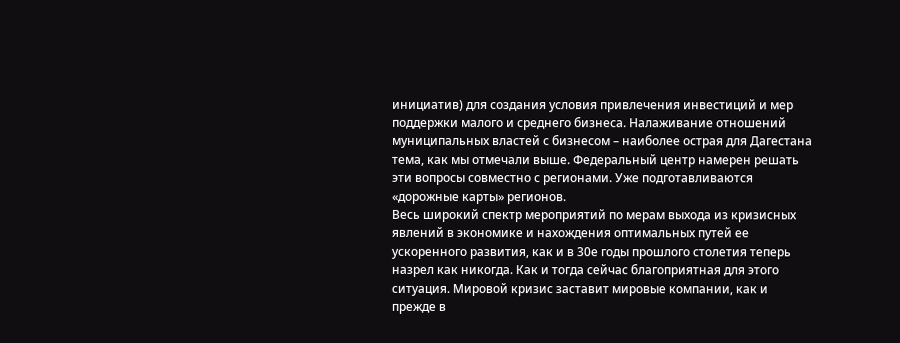инициатив) для создания условия привлечения инвестиций и мер поддержки малого и среднего бизнеса. Налаживание отношений муниципальных властей с бизнесом – наиболее острая для Дагестана тема, как мы отмечали выше. Федеральный центр намерен решать эти вопросы совместно с регионами. Уже подготавливаются «дорожные карты» регионов.
Весь широкий спектр мероприятий по мерам выхода из кризисных явлений в экономике и нахождения оптимальных путей ее ускоренного развития, как и в 30е годы прошлого столетия теперь назрел как никогда. Как и тогда сейчас благоприятная для этого ситуация. Мировой кризис заставит мировые компании, как и прежде в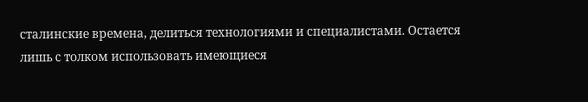сталинские времена, делиться технологиями и специалистами. Остается лишь с толком использовать имеющиеся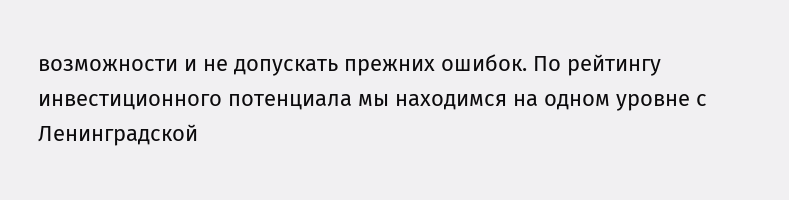возможности и не допускать прежних ошибок. По рейтингу инвестиционного потенциала мы находимся на одном уровне с Ленинградской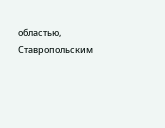областью, Ставропольским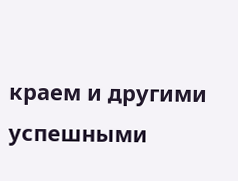краем и другими успешными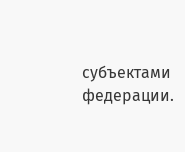субъектами федерации.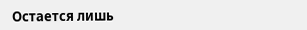Остается лишь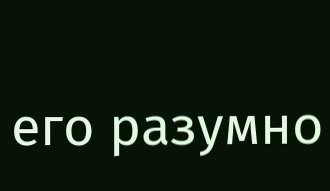его разумно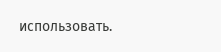использовать.